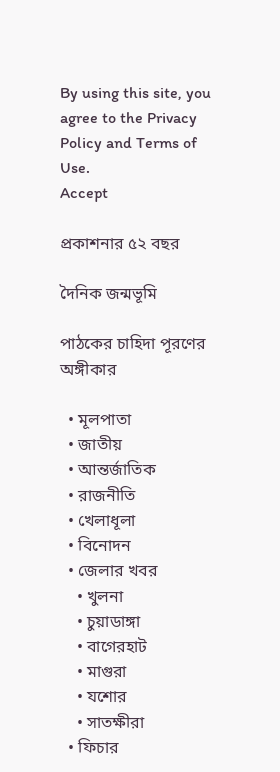By using this site, you agree to the Privacy Policy and Terms of Use.
Accept

প্রকাশনার ৫২ বছর

দৈনিক জন্মভূমি

পাঠকের চাহিদা পূরণের অঙ্গীকার

  • মূলপাতা
  • জাতীয়
  • আন্তর্জাতিক
  • রাজনীতি
  • খেলাধূলা
  • বিনোদন
  • জেলার খবর
    • খুলনা
    • চুয়াডাঙ্গা
    • বাগেরহাট
    • মাগুরা
    • যশোর
    • সাতক্ষীরা
  • ফিচার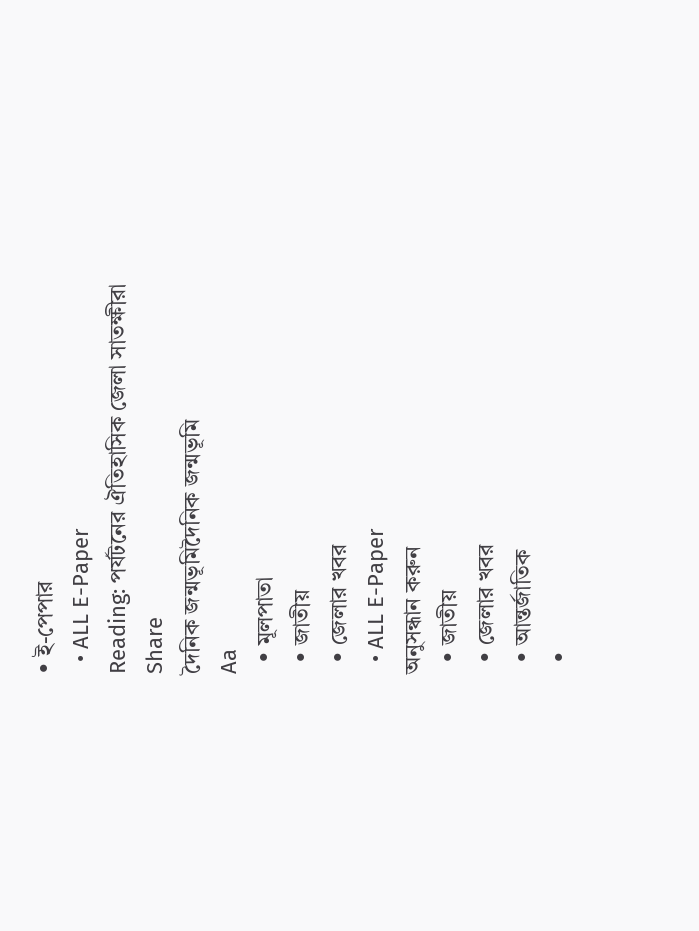• ই-পেপার
  • ALL E-Paper
Reading: পর্যটনের ঐতিহাসিক জেলা সাতক্ষীরা
Share
দৈনিক জন্মভূমিদৈনিক জন্মভূমি
Aa
  • মূলপাতা
  • জাতীয়
  • জেলার খবর
  • ALL E-Paper
অনুসন্ধান করুন
  • জাতীয়
  • জেলার খবর
  • আন্তর্জাতিক
  •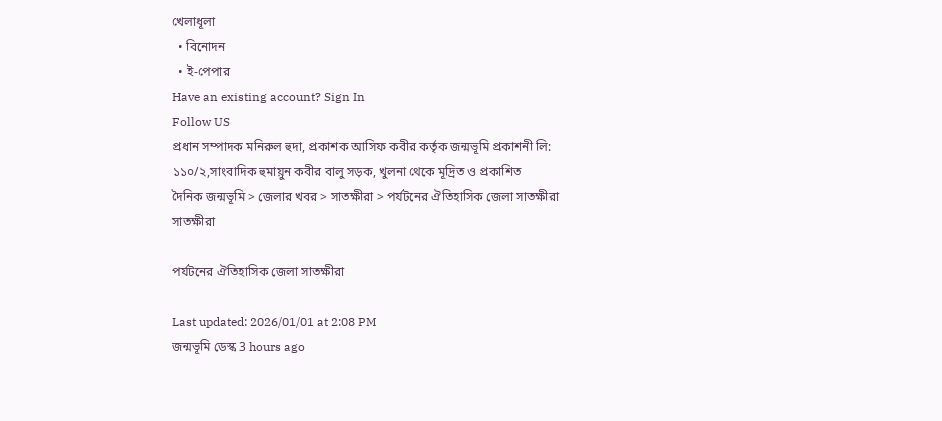খেলাধূলা
  • বিনোদন
  • ই-পেপার
Have an existing account? Sign In
Follow US
প্রধান সম্পাদক মনিরুল হুদা, প্রকাশক আসিফ কবীর কর্তৃক জন্মভূমি প্রকাশনী লি: ১১০/২,সাংবাদিক হুমায়ুন কবীর বালু সড়ক, খুলনা থেকে মূদ্রিত ও প্রকাশিত
দৈনিক জন্মভূমি > জেলার খবর > সাতক্ষীরা > পর্যটনের ঐতিহাসিক জেলা সাতক্ষীরা
সাতক্ষীরা

পর্যটনের ঐতিহাসিক জেলা সাতক্ষীরা

Last updated: 2026/01/01 at 2:08 PM
জন্মভূমি ডেস্ক 3 hours ago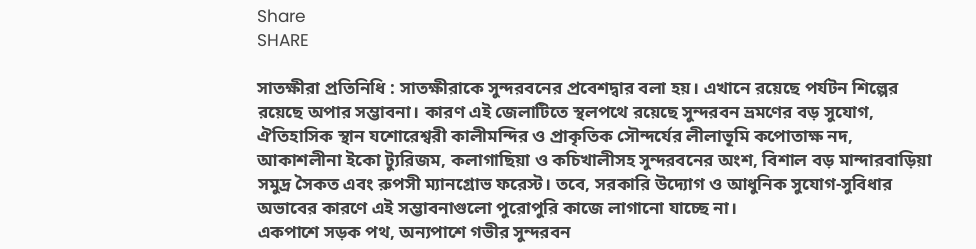Share
SHARE

সাতক্ষীরা প্রতিনিধি : সাতক্ষীরাকে সুন্দরবনের প্রবেশদ্বার বলা হয়। এখানে রয়েছে পর্যটন শিল্পের রয়েছে অপার সম্ভাবনা। কারণ এই জেলাটিতে স্থলপথে রয়েছে সুন্দরবন ভ্রমণের বড় সুযোগ, ঐতিহাসিক স্থান যশোরেশ্বরী কালীমন্দির ও প্রাকৃতিক সৌন্দর্যের লীলাভূমি কপোতাক্ষ নদ, আকাশলীনা ইকো ট্যুরিজম, কলাগাছিয়া ও কচিখালীসহ সুন্দরবনের অংশ, বিশাল বড় মান্দারবাড়িয়া সমুদ্র সৈকত এবং রুপসী ম্যানগ্রোভ ফরেস্ট। তবে, সরকারি উদ্যোগ ও আধুনিক সুযোগ-সুবিধার অভাবের কারণে এই সম্ভাবনাগুলো পুরোপুরি কাজে লাগানো যাচ্ছে না।
একপাশে সড়ক পথ, অন্যপাশে গভীর সুন্দরবন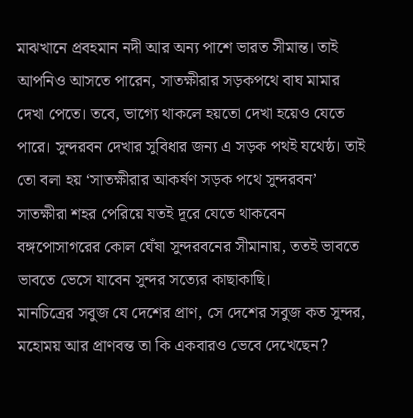মাঝখানে প্রবহমান নদী আর অন্য পাশে ভারত সীমান্ত। তাই আপনিও আসতে পারেন, সাতক্ষীরার সড়কপথে বাঘ মামার দেখা পেতে। তবে, ভাগ্যে থাকলে হয়তো দেখা হয়েও যেতে পারে। সুন্দরবন দেখার সুবিধার জন্য এ সড়ক পথই যথেষ্ঠ। তাই তো বলা হয় ‘সাতক্ষীরার আকর্ষণ সড়ক পথে সুন্দরবন’
সাতক্ষীরা শহর পেরিয়ে যতই দূরে যেতে থাকবেন বঙ্গপোসাগরের কোল ঘেঁষা সুন্দরবনের সীমানায়, ততই ভাবতে ভাবতে ভেসে যাবেন সুন্দর সত্যের কাছাকাছি।
মানচিত্রের সবুজ যে দেশের প্রাণ, সে দেশের সবুজ কত সুন্দর, মহোময় আর প্রাণবন্ত তা কি একবারও ভেবে দেখেছেন?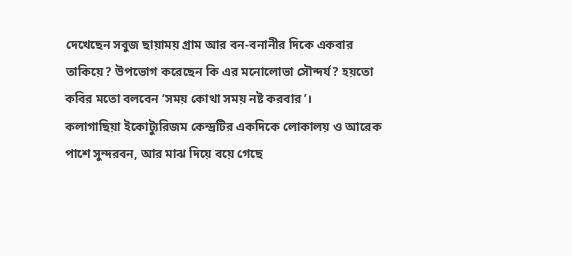দেখেছেন সবুজ ছায়াময় গ্রাম আর বন-বনানীর দিকে একবার তাকিয়ে? উপভোগ করেছেন কি এর মনোলোভা সৌন্দর্য? হয়তো কবির মতো বলবেন ‘সময় কোথা সময় নষ্ট করবার’।
কলাগাছিয়া ইকোট্যুরিজম কেন্দ্রটির একদিকে লোকালয় ও আরেক পাশে সুন্দরবন, আর মাঝ দিয়ে বয়ে গেছে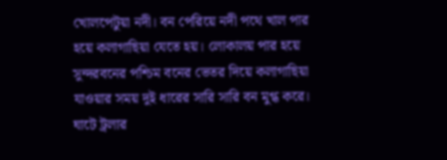খোলপেটুয়া নদী। বন পেরিয়ে নদী পথে খাল পার হয়ে কলাগাছিয়া যেতে হয়। লোকালয় পার হয়ে সুন্দরবনের পশ্চিম বনের ভেতর দিয়ে কলাগাছিয়া যাওয়ার সময় দুই ধারের সারি সারি বন মুগ্ধ করে।
ঘাটে ট্রলার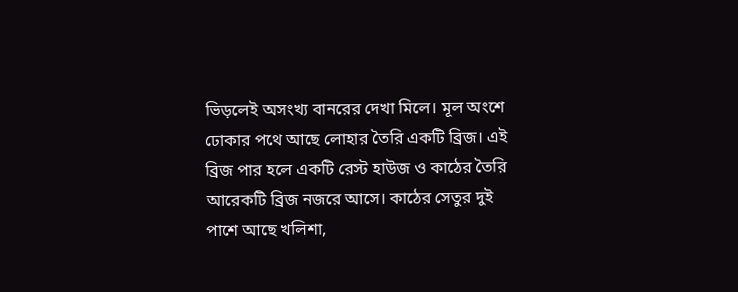ভিড়লেই অসংখ্য বানরের দেখা মিলে। মূল অংশে ঢোকার পথে আছে লোহার তৈরি একটি ব্রিজ। এই ব্রিজ পার হলে একটি রেস্ট হাউজ ও কাঠের তৈরি আরেকটি ব্রিজ নজরে আসে। কাঠের সেতুর দুই পাশে আছে খলিশা,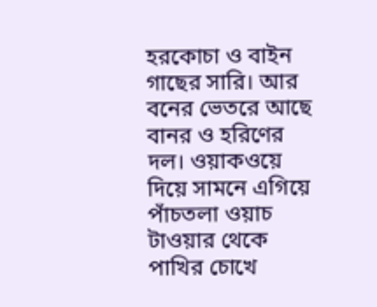হরকোচা ও বাইন গাছের সারি। আর বনের ভেতরে আছে বানর ও হরিণের দল। ওয়াকওয়ে দিয়ে সামনে এগিয়ে পাঁচতলা ওয়াচ টাওয়ার থেকে পাখির চোখে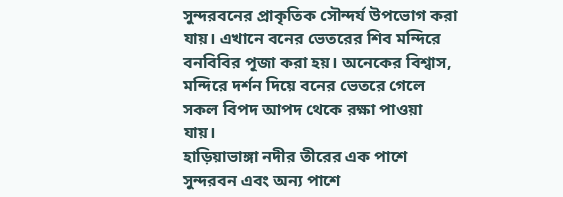সুন্দরবনের প্রাকৃতিক সৌন্দর্য উপভোগ করা যায়। এখানে বনের ভেতরের শিব মন্দিরে বনবিবির পূজা করা হয়। অনেকের বিশ্বাস, মন্দিরে দর্শন দিয়ে বনের ভেতরে গেলে সকল বিপদ আপদ থেকে রক্ষা পাওয়া যায়।
হাড়িয়াভাঙ্গা নদীর তীরের এক পাশে সুন্দরবন এবং অন্য পাশে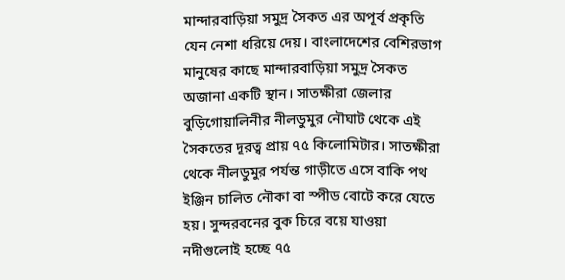মান্দারবাড়িয়া সমুদ্র সৈকত এর অপূর্ব প্রকৃতি যেন নেশা ধরিয়ে দেয়। বাংলাদেশের বেশিরভাগ মানুষের কাছে মান্দারবাড়িয়া সমুদ্র সৈকত অজানা একটি স্থান। সাতক্ষীরা জেলার বুড়িগোয়ালিনীর নীলডুমুর নৌঘাট থেকে এই সৈকতের দূরত্ব প্রায় ৭৫ কিলোমিটার। সাতক্ষীরা থেকে নীলডুমুর পর্যন্ত গাড়ীতে এসে বাকি পথ ইঞ্জিন চালিত নৌকা বা স্পীড বোটে করে যেতে হয়। সুন্দরবনের বুক চিরে বয়ে যাওয়া নদীগুলোই হচ্ছে ৭৫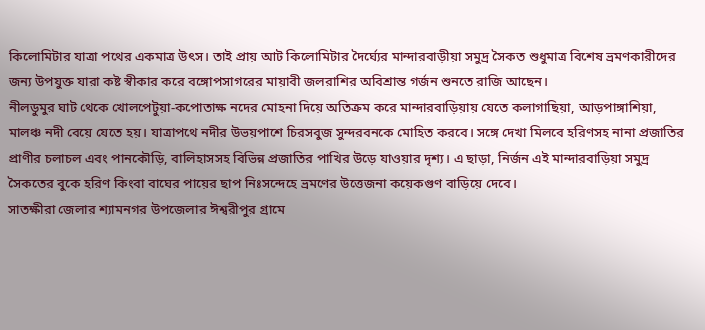কিলোমিটার যাত্রা পথের একমাত্র উৎস। তাই প্রায় আট কিলোমিটার দৈর্ঘ্যের মান্দারবাড়ীয়া সমুদ্র সৈকত শুধুমাত্র বিশেষ ভ্রমণকারীদের জন্য উপযুক্ত যারা কষ্ট স্বীকার করে বঙ্গোপসাগরের মায়াবী জলরাশির অবিশ্রান্ত গর্জন শুনতে রাজি আছেন।
নীলডুমুর ঘাট থেকে খোলপেটুয়া-কপোতাক্ষ নদের মোহনা দিয়ে অতিক্রম করে মান্দারবাড়িয়ায় যেতে কলাগাছিয়া, আড়পাঙ্গাশিয়া, মালঞ্চ নদী বেয়ে যেতে হয়। যাত্রাপথে নদীর উভয়পাশে চিরসবুজ সুন্দরবনকে মোহিত করবে। সঙ্গে দেখা মিলবে হরিণসহ নানা প্রজাতির প্রাণীর চলাচল এবং পানকৌড়ি, বালিহাসসহ বিভিন্ন প্রজাতির পাখির উড়ে যাওয়ার দৃশ্য। এ ছাড়া, নির্জন এই মান্দারবাড়িয়া সমুদ্র সৈকতের বুকে হরিণ কিংবা বাঘের পায়ের ছাপ নিঃসন্দেহে ভ্রমণের উত্তেজনা কয়েকগুণ বাড়িয়ে দেবে।
সাতক্ষীরা জেলার শ্যামনগর উপজেলার ঈশ্বরীপুর গ্রামে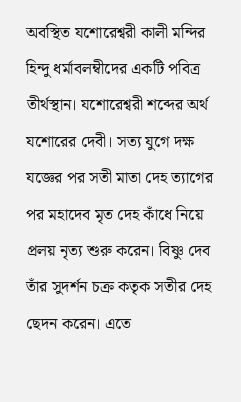অবস্থিত যশোরেশ্বরী কালী মন্দির হিন্দু ধর্মাবলম্বীদের একটি পবিত্র তীর্থস্থান। যশোরেশ্বরী শব্দের অর্থ যশোরের দেবী। সত্য যুগে দক্ষ যজ্ঞের পর সতী মাতা দেহ ত্যাগের পর মহাদেব মৃত দেহ কাঁধে নিয়ে প্রলয় নৃত্য শুরু করেন। বিষ্ণু দেব তাঁর সুদর্শন চক্র কতৃক সতীর দেহ ছেদন করেন। এতে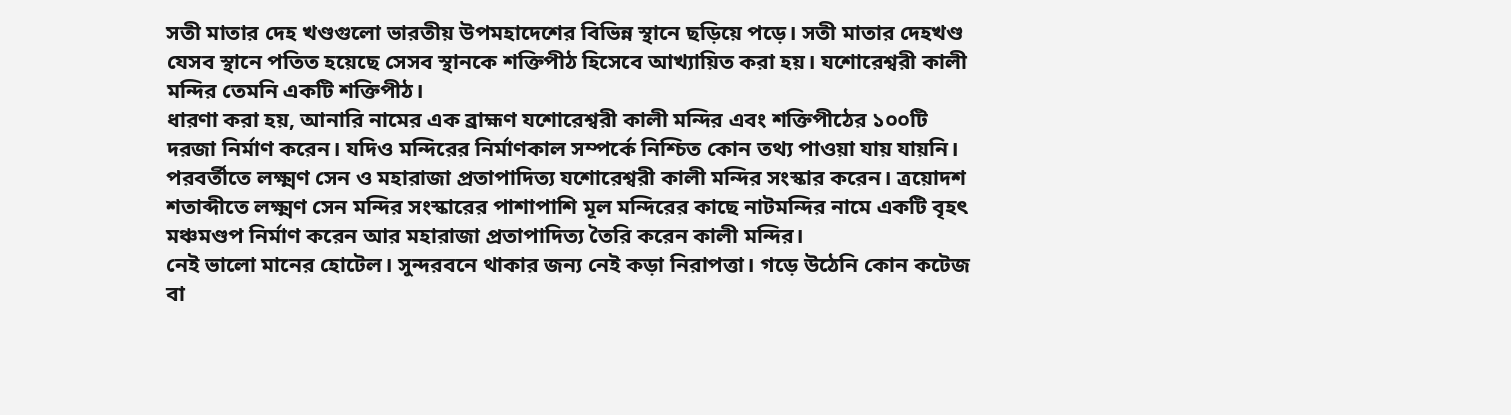সতী মাতার দেহ খণ্ডগুলো ভারতীয় উপমহাদেশের বিভিন্ন স্থানে ছড়িয়ে পড়ে। সতী মাতার দেহখণ্ড যেসব স্থানে পতিত হয়েছে সেসব স্থানকে শক্তিপীঠ হিসেবে আখ্যায়িত করা হয়। যশোরেশ্বরী কালী মন্দির তেমনি একটি শক্তিপীঠ।
ধারণা করা হয়, আনারি নামের এক ব্রাহ্মণ যশোরেশ্বরী কালী মন্দির এবং শক্তিপীঠের ১০০টি দরজা নির্মাণ করেন। যদিও মন্দিরের নির্মাণকাল সম্পর্কে নিশ্চিত কোন তথ্য পাওয়া যায় যায়নি। পরবর্তীতে লক্ষ্মণ সেন ও মহারাজা প্রতাপাদিত্য যশোরেশ্বরী কালী মন্দির সংস্কার করেন। ত্রয়োদশ শতাব্দীতে লক্ষ্মণ সেন মন্দির সংস্কারের পাশাপাশি মূল মন্দিরের কাছে নাটমন্দির নামে একটি বৃহৎ মঞ্চমণ্ডপ নির্মাণ করেন আর মহারাজা প্রতাপাদিত্য তৈরি করেন কালী মন্দির।
নেই ভালো মানের হোটেল। সুন্দরবনে থাকার জন্য নেই কড়া নিরাপত্তা। গড়ে উঠেনি কোন কটেজ বা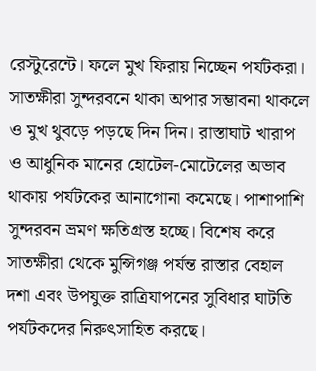রেস্টুরেন্টে। ফলে মুখ ফিরায় নিচ্ছেন পর্যটকরা। সাতক্ষীরা সুন্দরবনে থাকা অপার সম্ভাবনা থাকলে ও মুখ থুবড়ে পড়ছে দিন দিন। রাস্তাঘাট খারাপ ও আধুনিক মানের হোটেল-মোটেলের অভাব থাকায় পর্যটকের আনাগোনা কমেছে। পাশাপাশি সুন্দরবন ভ্রমণ ক্ষতিগ্রস্ত হচ্ছে। বিশেষ করে সাতক্ষীরা থেকে মুন্সিগঞ্জ পর্যন্ত রাস্তার বেহাল দশা এবং উপযুক্ত রাত্রিযাপনের সুবিধার ঘাটতি পর্যটকদের নিরুৎসাহিত করছে।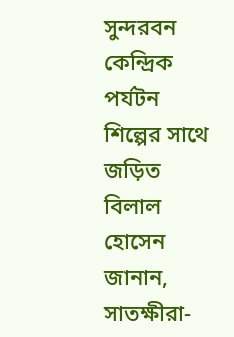সুন্দরবন কেন্দ্রিক পর্যটন শিল্পের সাথে জড়িত বিলাল হোসেন জানান, সাতক্ষীরা-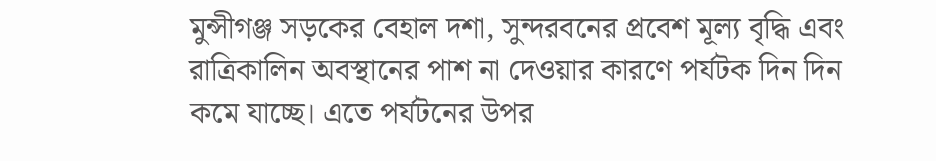মুন্সীগঞ্জ সড়কের বেহাল দশা, সুন্দরবনের প্রবেশ মূল্য বৃদ্ধি এবং রাত্রিকালিন অবস্থানের পাশ না দেওয়ার কারণে পর্যটক দিন দিন কমে যাচ্ছে। এতে পর্যটনের উপর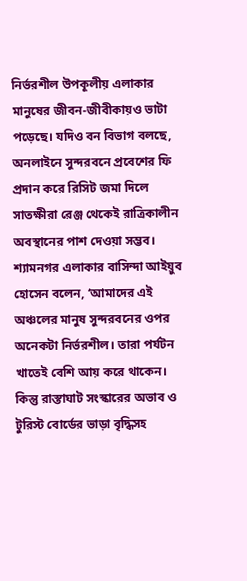নির্ভরশীল উপকূলীয় এলাকার মানুষের জীবন-জীবীকায়ও ভাটা পড়েছে। যদিও বন বিভাগ বলছে, অনলাইনে সুন্দরবনে প্রবেশের ফি প্রদান করে রিসিট জমা দিলে সাতক্ষীরা রেঞ্জ থেকেই রাত্রিকালীন অবস্থানের পাশ দেওয়া সম্ভব।
শ্যামনগর এলাকার বাসিন্দা আইয়ুব হোসেন বলেন, ‘আমাদের এই অঞ্চলের মানুষ সুন্দরবনের ওপর অনেকটা নির্ভরশীল। তারা পর্যটন খাতেই বেশি আয় করে থাকেন। কিন্তু রাস্তাঘাট সংস্কারের অভাব ও টুরিস্ট বোর্ডের ভাড়া বৃদ্ধিসহ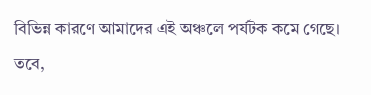বিভিন্ন কারণে আমাদের এই অঞ্চলে পর্যটক কমে গেছে। তবে,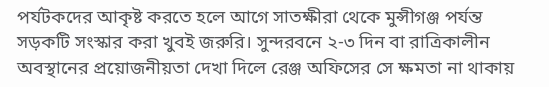পর্যটকদের আকৃষ্ট করতে হলে আগে সাতক্ষীরা থেকে মুন্সীগঞ্জ পর্যন্ত সড়কটি সংস্কার করা খুবই জরুরি। সুন্দরবনে ২-৩ দিন বা রাত্রিকালীন অবস্থানের প্রয়োজনীয়তা দেখা দিলে রেঞ্জ অফিসের সে ক্ষমতা না থাকায়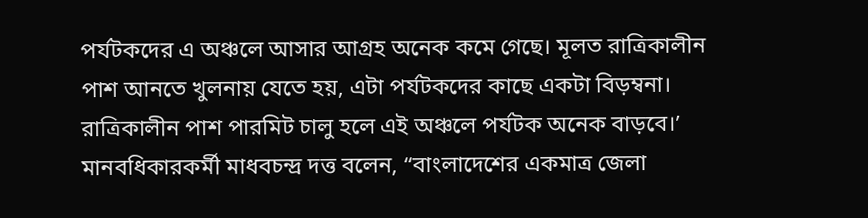পর্যটকদের এ অঞ্চলে আসার আগ্রহ অনেক কমে গেছে। মূলত রাত্রিকালীন পাশ আনতে খুলনায় যেতে হয়, এটা পর্যটকদের কাছে একটা বিড়ম্বনা। রাত্রিকালীন পাশ পারমিট চালু হলে এই অঞ্চলে পর্যটক অনেক বাড়বে।’
মানবধিকারকর্মী মাধবচন্দ্র দত্ত বলেন, “বাংলাদেশের একমাত্র জেলা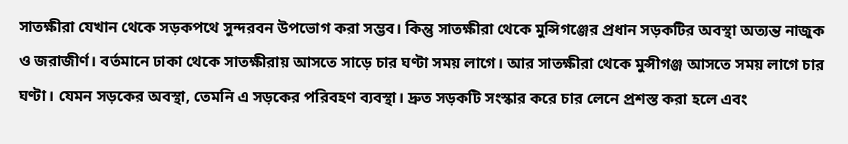সাতক্ষীরা যেখান থেকে সড়কপথে সুন্দরবন উপভোগ করা সম্ভব। কিন্তু সাতক্ষীরা থেকে মুন্সিগঞ্জের প্রধান সড়কটির অবস্থা অত্যন্ত নাজুক ও জরাজীর্ণ। বর্তমানে ঢাকা থেকে সাতক্ষীরায় আসতে সাড়ে চার ঘণ্টা সময় লাগে। আর সাতক্ষীরা থেকে মুন্সীগঞ্জ আসতে সময় লাগে চার ঘণ্টা। যেমন সড়কের অবস্থা, তেমনি এ সড়কের পরিবহণ ব্যবস্থা। দ্রুত সড়কটি সংস্কার করে চার লেনে প্রশস্ত করা হলে এবং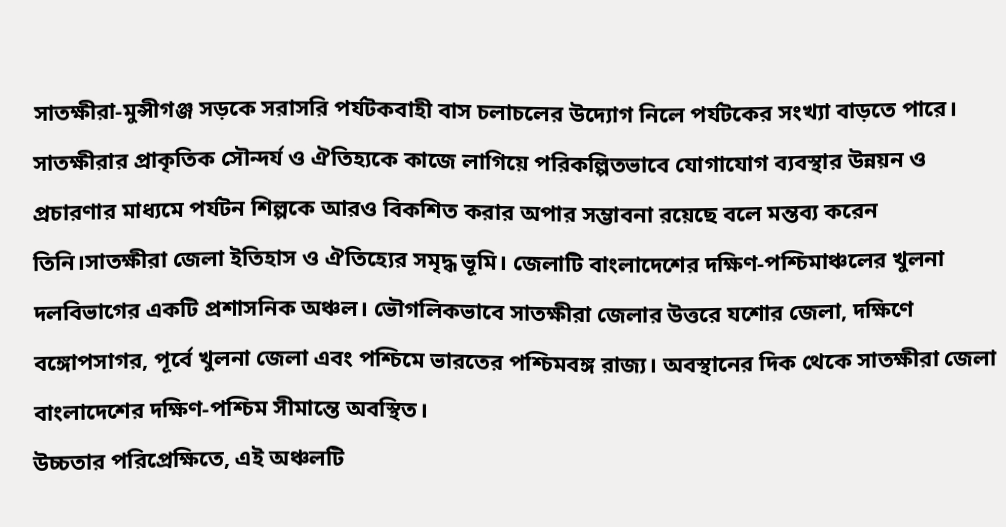সাতক্ষীরা-মুন্সীগঞ্জ সড়কে সরাসরি পর্যটকবাহী বাস চলাচলের উদ্যোগ নিলে পর্যটকের সংখ্যা বাড়তে পারে।
সাতক্ষীরার প্রাকৃতিক সৌন্দর্য ও ঐতিহ্যকে কাজে লাগিয়ে পরিকল্পিতভাবে যোগাযোগ ব্যবস্থার উন্নয়ন ও প্রচারণার মাধ্যমে পর্যটন শিল্পকে আরও বিকশিত করার অপার সম্ভাবনা রয়েছে বলে মন্তব্য করেন তিনি।সাতক্ষীরা জেলা ইতিহাস ও ঐতিহ্যের সমৃদ্ধ ভূমি। জেলাটি বাংলাদেশের দক্ষিণ-পশ্চিমাঞ্চলের খুলনা দলবিভাগের একটি প্রশাসনিক অঞ্চল। ভৌগলিকভাবে সাতক্ষীরা জেলার উত্তরে যশোর জেলা, দক্ষিণে বঙ্গোপসাগর, পূর্বে খুলনা জেলা এবং পশ্চিমে ভারতের পশ্চিমবঙ্গ রাজ্য। অবস্থানের দিক থেকে সাতক্ষীরা জেলা বাংলাদেশের দক্ষিণ-পশ্চিম সীমান্তে অবস্থিত।
উচ্চতার পরিপ্রেক্ষিতে, এই অঞ্চলটি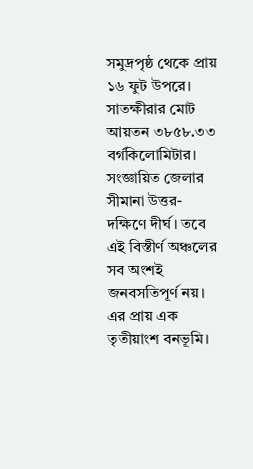সমুদ্রপৃষ্ঠ থেকে প্রায় ১৬ ফুট উপরে। সাতক্ষীরার মোট আয়তন ৩৮৫৮.৩৩ বর্গকিলোমিটার। সংজ্ঞায়িত জেলার সীমানা উত্তর-দক্ষিণে দীর্ঘ। তবে এই বিস্তীর্ণ অঞ্চলের সব অংশই জনবসতিপূর্ণ নয়। এর প্রায় এক তৃতীয়াংশ বনভূমি।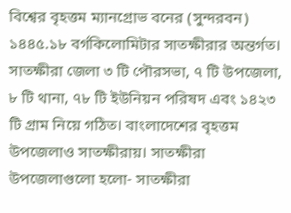বিশ্বের বৃহত্তম ম্যানগ্রোভ বনের (সুন্দরবন) ১৪৪৫.১৮ বর্গকিলোমিটার সাতক্ষীরার অন্তর্গত।
সাতক্ষীরা জেলা ৩ টি পৌরসভা, ৭ টি উপজেলা, ৮ টি থানা, ৭৮ টি ইউনিয়ন পরিষদ এবং ১৪২৩ টি গ্রাম নিয়ে গঠিত। বাংলাদেশের বৃহত্তম উপজেলাও সাতক্ষীরায়। সাতক্ষীরা উপজেলাগুলো হলো- সাতক্ষীরা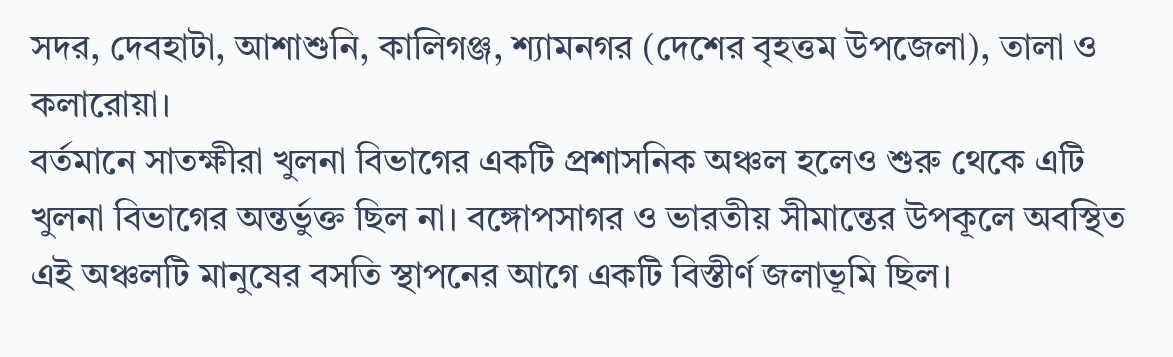সদর, দেবহাটা, আশাশুনি, কালিগঞ্জ, শ্যামনগর (দেশের বৃহত্তম উপজেলা), তালা ও কলারোয়া।
বর্তমানে সাতক্ষীরা খুলনা বিভাগের একটি প্রশাসনিক অঞ্চল হলেও শুরু থেকে এটি খুলনা বিভাগের অন্তর্ভুক্ত ছিল না। বঙ্গোপসাগর ও ভারতীয় সীমান্তের উপকূলে অবস্থিত এই অঞ্চলটি মানুষের বসতি স্থাপনের আগে একটি বিস্তীর্ণ জলাভূমি ছিল।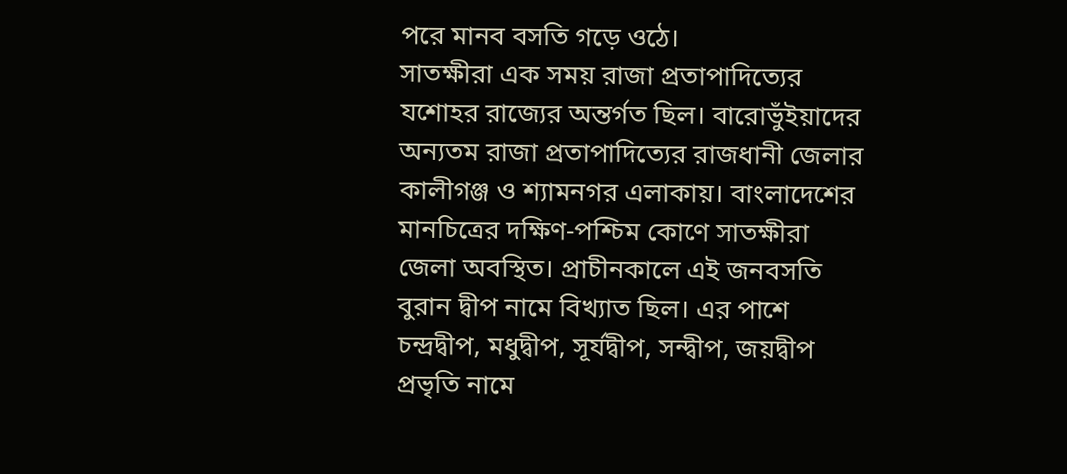পরে মানব বসতি গড়ে ওঠে।
সাতক্ষীরা এক সময় রাজা প্রতাপাদিত্যের যশোহর রাজ্যের অন্তর্গত ছিল। বারোভুঁইয়াদের অন্যতম রাজা প্রতাপাদিত্যের রাজধানী জেলার কালীগঞ্জ ও শ্যামনগর এলাকায়। বাংলাদেশের মানচিত্রের দক্ষিণ-পশ্চিম কোণে সাতক্ষীরা জেলা অবস্থিত। প্রাচীনকালে এই জনবসতি বুরান দ্বীপ নামে বিখ্যাত ছিল। এর পাশে চন্দ্রদ্বীপ, মধুদ্বীপ, সূর্যদ্বীপ, সন্দ্বীপ, জয়দ্বীপ প্রভৃতি নামে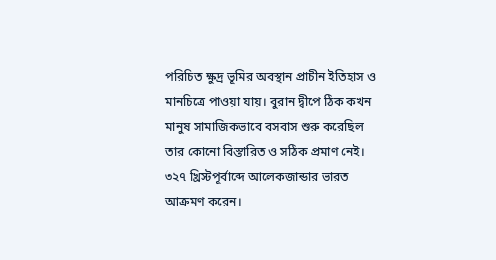পরিচিত ক্ষুদ্র ভূমির অবস্থান প্রাচীন ইতিহাস ও মানচিত্রে পাওয়া যায়। বুরান দ্বীপে ঠিক কখন মানুষ সামাজিকভাবে বসবাস শুরু করেছিল তার কোনো বিস্তারিত ও সঠিক প্রমাণ নেই।
৩২৭ খ্রিস্টপূর্বাব্দে আলেকজান্ডার ভারত আক্রমণ করেন।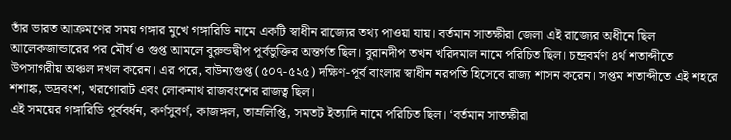তাঁর ভারত আক্রমণের সময় গঙ্গার মুখে গঙ্গারিডি নামে একটি স্বাধীন রাজ্যের তথ্য পাওয়া যায়। বর্তমান সাতক্ষীরা জেলা এই রাজ্যের অধীনে ছিল
আলেকজান্ডারের পর মৌর্য ও গুপ্ত আমলে বুরুন্ডদ্বীপ পূর্বভুক্তির অন্তর্গত ছিল। বুরানদীপ তখন খরিদমাল নামে পরিচিত ছিল। চন্দ্রবর্মণ ৪র্থ শতাব্দীতে উপসাগরীয় অঞ্চল দখল করেন। এর পরে, বাউন্যগুপ্ত (৫০৭-৫২৫) দক্ষিণ-পূর্ব বাংলার স্বাধীন নরপতি হিসেবে রাজ্য শাসন করেন। সপ্তম শতাব্দীতে এই শহরে শশাঙ্ক, ভদ্রবংশ, খরগোরাট এবং লোকনাথ রাজবংশের রাজত্ব ছিল।
এই সময়ের গঙ্গারিডি পূর্ববর্ধন, কর্ণসুবর্ণ, কাজঙ্গল, তাম্রলিপ্তি, সমতট ইত্যাদি নামে পরিচিত ছিল। ‘বর্তমান সাতক্ষীরা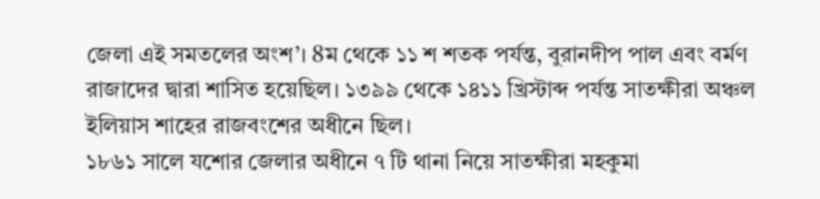জেলা এই সমতলের অংশ’। 8ম থেকে ১১ শ শতক পর্যন্ত, বুরানদীপ পাল এবং বর্মণ রাজাদের দ্বারা শাসিত হয়েছিল। ১৩৯৯ থেকে ১৪১১ খ্রিস্টাব্দ পর্যন্ত সাতক্ষীরা অঞ্চল ইলিয়াস শাহের রাজবংশের অধীনে ছিল।
১৮৬১ সালে যশোর জেলার অধীনে ৭ টি থানা নিয়ে সাতক্ষীরা মহকুমা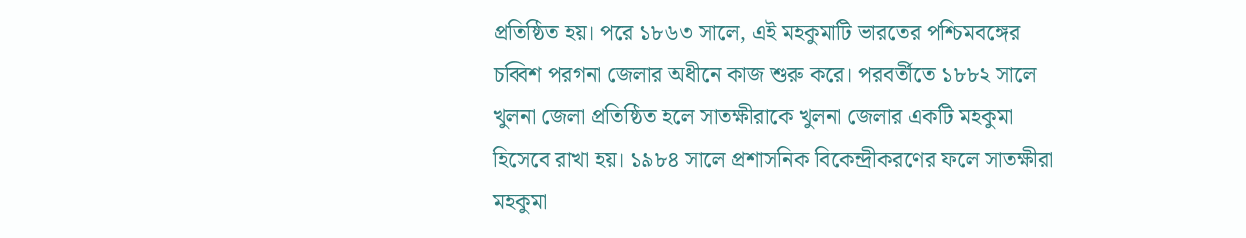প্রতিষ্ঠিত হয়। পরে ১৮৬৩ সালে, এই মহকুমাটি ভারতের পশ্চিমবঙ্গের চব্বিশ পরগনা জেলার অধীনে কাজ শুরু করে। পরবর্তীতে ১৮৮২ সালে খুলনা জেলা প্রতিষ্ঠিত হলে সাতক্ষীরাকে খুলনা জেলার একটি মহকুমা হিসেবে রাখা হয়। ১৯৮৪ সালে প্রশাসনিক বিকেন্দ্রীকরণের ফলে সাতক্ষীরা মহকুমা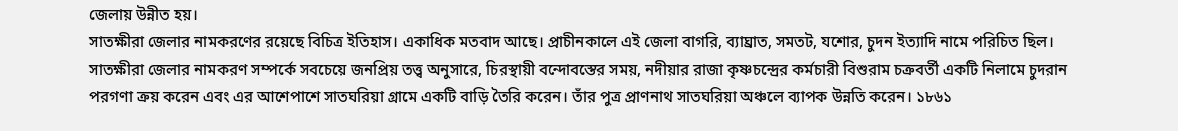জেলায় উন্নীত হয়।
সাতক্ষীরা জেলার নামকরণের রয়েছে বিচিত্র ইতিহাস। একাধিক মতবাদ আছে। প্রাচীনকালে এই জেলা বাগরি, ব্যাঘ্রাত, সমতট, যশোর, চুদন ইত্যাদি নামে পরিচিত ছিল।
সাতক্ষীরা জেলার নামকরণ সম্পর্কে সবচেয়ে জনপ্রিয় তত্ত্ব অনুসারে, চিরস্থায়ী বন্দোবস্তের সময়, নদীয়ার রাজা কৃষ্ণচন্দ্রের কর্মচারী বিশুরাম চক্রবর্তী একটি নিলামে চুদরান পরগণা ক্রয় করেন এবং এর আশেপাশে সাতঘরিয়া গ্রামে একটি বাড়ি তৈরি করেন। তাঁর পুত্র প্রাণনাথ সাতঘরিয়া অঞ্চলে ব্যাপক উন্নতি করেন। ১৮৬১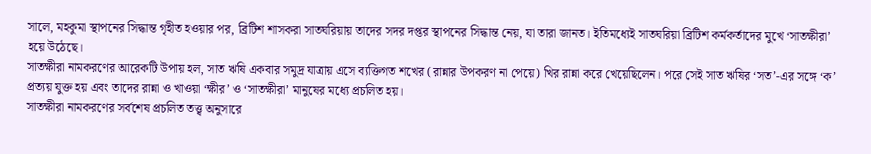সালে, মহকুমা স্থাপনের সিদ্ধান্ত গৃহীত হওয়ার পর, ব্রিটিশ শাসকরা সাতঘরিয়ায় তাদের সদর দপ্তর স্থাপনের সিদ্ধান্ত নেয়, যা তারা জানত। ইতিমধ্যেই সাতঘরিয়া ব্রিটিশ কর্মকর্তাদের মুখে ‘সাতক্ষীরা’ হয়ে উঠেছে।
সাতক্ষীরা নামকরণের আরেকটি উপায় হল, সাত ঋষি একবার সমুদ্র যাত্রায় এসে ব্যক্তিগত শখের (রান্নার উপকরণ না পেয়ে) খির রান্না করে খেয়েছিলেন। পরে সেই সাত ঋষির ‘সত’-এর সঙ্গে ‘ক’ প্রত্যয় যুক্ত হয় এবং তাদের রান্না ও খাওয়া ‘ক্ষীর’ ও ‘সাতক্ষীরা’ মানুষের মধ্যে প্রচলিত হয়।
সাতক্ষীরা নামকরণের সর্বশেষ প্রচলিত তত্ত্ব অনুসারে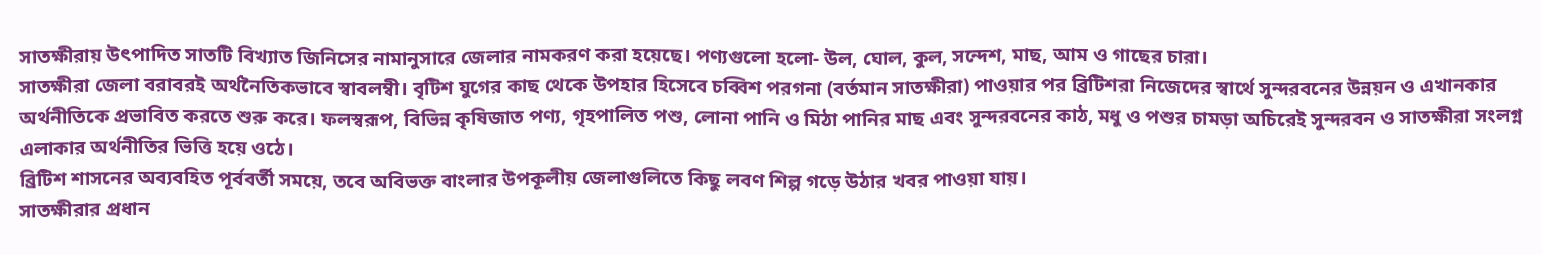সাতক্ষীরায় উৎপাদিত সাতটি বিখ্যাত জিনিসের নামানুসারে জেলার নামকরণ করা হয়েছে। পণ্যগুলো হলো- উল, ঘোল, কুল, সন্দেশ, মাছ, আম ও গাছের চারা।
সাতক্ষীরা জেলা বরাবরই অর্থনৈতিকভাবে স্বাবলম্বী। বৃটিশ যুগের কাছ থেকে উপহার হিসেবে চব্বিশ পরগনা (বর্তমান সাতক্ষীরা) পাওয়ার পর ব্রিটিশরা নিজেদের স্বার্থে সুন্দরবনের উন্নয়ন ও এখানকার অর্থনীতিকে প্রভাবিত করতে শুরু করে। ফলস্বরূপ, বিভিন্ন কৃষিজাত পণ্য, গৃহপালিত পশু, লোনা পানি ও মিঠা পানির মাছ এবং সুন্দরবনের কাঠ, মধু ও পশুর চামড়া অচিরেই সুন্দরবন ও সাতক্ষীরা সংলগ্ন এলাকার অর্থনীতির ভিত্তি হয়ে ওঠে।
ব্রিটিশ শাসনের অব্যবহিত পূর্ববর্তী সময়ে, তবে অবিভক্ত বাংলার উপকূলীয় জেলাগুলিতে কিছু লবণ শিল্প গড়ে উঠার খবর পাওয়া যায়।
সাতক্ষীরার প্রধান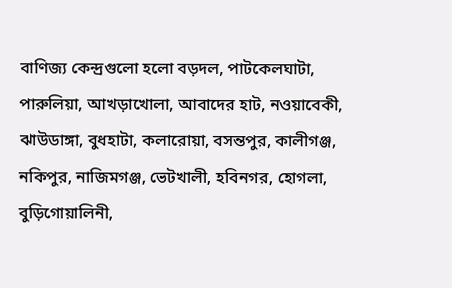বাণিজ্য কেন্দ্রগুলো হলো বড়দল, পাটকেলঘাটা, পারুলিয়া, আখড়াখোলা, আবাদের হাট, নওয়াবেকী, ঝাউডাঙ্গা, বুধহাটা, কলারোয়া, বসন্তপুর, কালীগঞ্জ, নকিপুর, নাজিমগঞ্জ, ভেটখালী, হবিনগর, হোগলা, বুড়িগোয়ালিনী,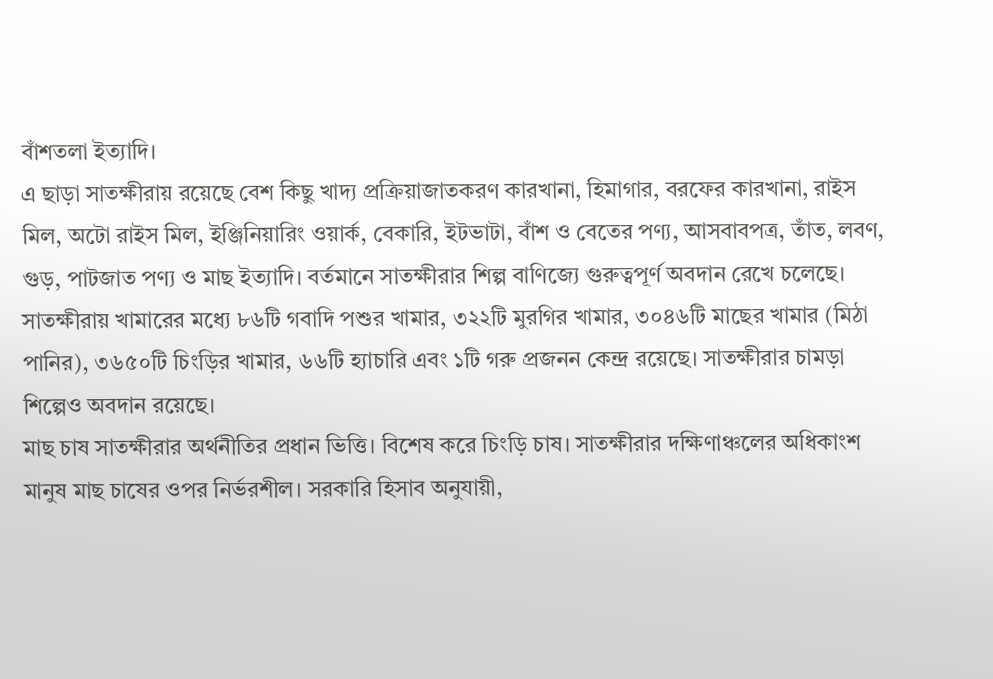বাঁশতলা ইত্যাদি।
এ ছাড়া সাতক্ষীরায় রয়েছে বেশ কিছু খাদ্য প্রক্রিয়াজাতকরণ কারখানা, হিমাগার, বরফের কারখানা, রাইস মিল, অটো রাইস মিল, ইঞ্জিনিয়ারিং ওয়ার্ক, বেকারি, ইটভাটা, বাঁশ ও বেতের পণ্য, আসবাবপত্র, তাঁত, লবণ, গুড়, পাটজাত পণ্য ও মাছ ইত্যাদি। বর্তমানে সাতক্ষীরার শিল্প বাণিজ্যে গুরুত্বপূর্ণ অবদান রেখে চলেছে।
সাতক্ষীরায় খামারের মধ্যে ৮৬টি গবাদি পশুর খামার, ৩২২টি মুরগির খামার, ৩০৪৬টি মাছের খামার (মিঠা পানির), ৩৬৫০টি চিংড়ির খামার, ৬৬টি হ্যাচারি এবং ১টি গরু প্রজনন কেন্দ্র রয়েছে। সাতক্ষীরার চামড়া শিল্পেও অবদান রয়েছে।
মাছ চাষ সাতক্ষীরার অর্থনীতির প্রধান ভিত্তি। বিশেষ করে চিংড়ি চাষ। সাতক্ষীরার দক্ষিণাঞ্চলের অধিকাংশ মানুষ মাছ চাষের ওপর নির্ভরশীল। সরকারি হিসাব অনুযায়ী,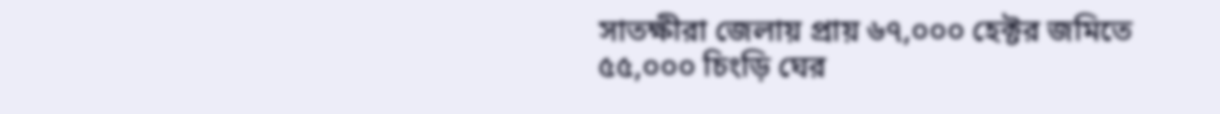সাতক্ষীরা জেলায় প্রায় ৬৭,০০০ হেক্টর জমিতে ৫৫,০০০ চিংড়ি ঘের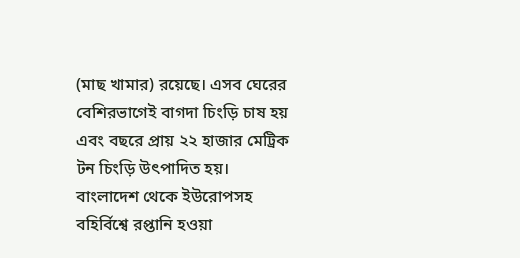(মাছ খামার) রয়েছে। এসব ঘেরের বেশিরভাগেই বাগদা চিংড়ি চাষ হয় এবং বছরে প্রায় ২২ হাজার মেট্রিক টন চিংড়ি উৎপাদিত হয়।
বাংলাদেশ থেকে ইউরোপসহ বহির্বিশ্বে রপ্তানি হওয়া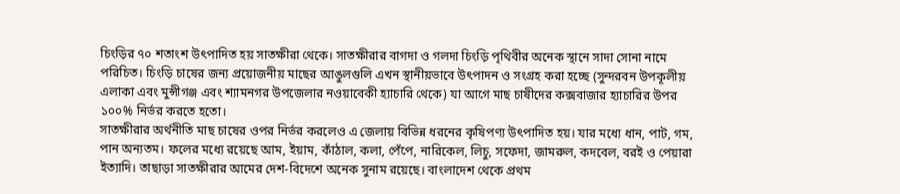চিংড়ির ৭০ শতাংশ উৎপাদিত হয় সাতক্ষীরা থেকে। সাতক্ষীরার বাগদা ও গলদা চিংড়ি পৃথিবীর অনেক স্থানে সাদা সোনা নামে পরিচিত। চিংড়ি চাষের জন্য প্রয়োজনীয় মাছের আঙুলগুলি এখন স্থানীয়ভাবে উৎপাদন ও সংগ্রহ করা হচ্ছে (সুন্দরবন উপকূলীয় এলাকা এবং মুন্সীগঞ্জ এবং শ্যামনগর উপজেলার নওয়াবেকী হ্যাচারি থেকে) যা আগে মাছ চাষীদের কক্সবাজার হ্যাচারির উপর ১০০% নির্ভর করতে হতো।
সাতক্ষীরার অর্থনীতি মাছ চাষের ওপর নির্ভর করলেও এ জেলায় বিভিন্ন ধরনের কৃষিপণ্য উৎপাদিত হয়। যার মধ্যে ধান, পাট, গম, পান অন্যতম। ফলের মধ্যে রয়েছে আম, ইয়াম, কাঁঠাল, কলা, পেঁপে, নারিকেল, লিচু, সফেদা, জামরুল, কদবেল, বরই ও পেয়ারা ইত্যাদি। তাছাড়া সাতক্ষীরার আমের দেশ-বিদেশে অনেক সুনাম রয়েছে। বাংলাদেশ থেকে প্রথম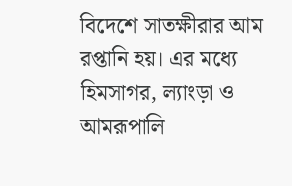বিদেশে সাতক্ষীরার আম রপ্তানি হয়। এর মধ্যে হিমসাগর, ল্যাংড়া ও আমরূপালি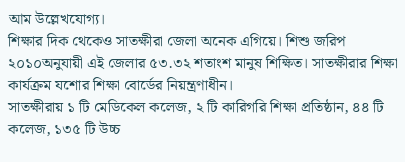আম উল্লেখযোগ্য।
শিক্ষার দিক থেকেও সাতক্ষীরা জেলা অনেক এগিয়ে। শিশু জরিপ ২০১০অনুযায়ী এই জেলার ৫৩.৩২ শতাংশ মানুষ শিক্ষিত। সাতক্ষীরার শিক্ষা কার্যক্রম যশোর শিক্ষা বোর্ডের নিয়ন্ত্রণাধীন।
সাতক্ষীরায় ১ টি মেডিকেল কলেজ, ২ টি কারিগরি শিক্ষা প্রতিষ্ঠান, ৪৪ টি কলেজ, ১৩৫ টি উচ্চ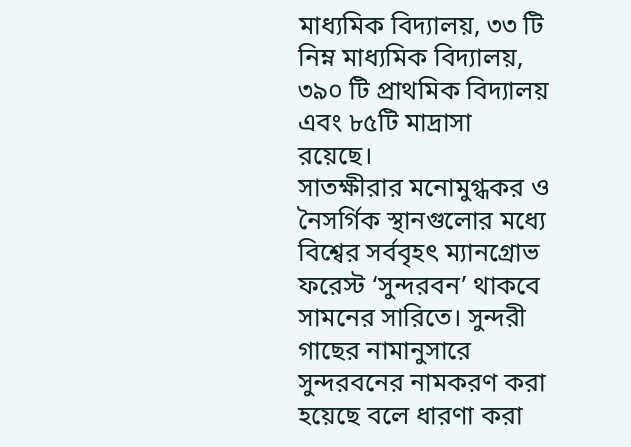মাধ্যমিক বিদ্যালয়, ৩৩ টি নিম্ন মাধ্যমিক বিদ্যালয়, ৩৯০ টি প্রাথমিক বিদ্যালয় এবং ৮৫টি মাদ্রাসা রয়েছে।
সাতক্ষীরার মনোমুগ্ধকর ও নৈসর্গিক স্থানগুলোর মধ্যে বিশ্বের সর্ববৃহৎ ম্যানগ্রোভ ফরেস্ট ‘সুন্দরবন’ থাকবে সামনের সারিতে। সুন্দরী গাছের নামানুসারে সুন্দরবনের নামকরণ করা হয়েছে বলে ধারণা করা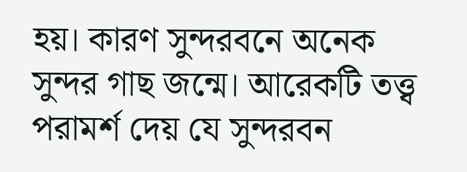হয়। কারণ সুন্দরবনে অনেক সুন্দর গাছ জন্মে। আরেকটি তত্ত্ব পরামর্শ দেয় যে সুন্দরবন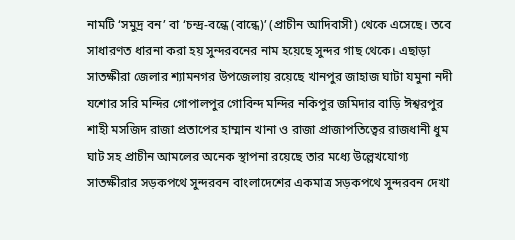নামটি ‘সমুদ্র বন’ বা ‘চন্দ্র-বন্ধে (বান্ধে)’ (প্রাচীন আদিবাসী) থেকে এসেছে। তবে সাধারণত ধারনা করা হয় সুন্দরবনের নাম হয়েছে সুন্দর গাছ থেকে। এছাড়া সাতক্ষীরা জেলার শ্যামনগর উপজেলায় রয়েছে খানপুর জাহাজ ঘাটা যমুনা নদী যশোর সরি মন্দির গোপালপুর গোবিন্দ মন্দির নকিপুর জমিদার বাড়ি ঈশ্বরপুর শাহী মসজিদ রাজা প্রতাপের হাম্মান খানা ও রাজা প্রাজাপতিত্বের রাজধানী ধুম ঘাট সহ প্রাচীন আমলের অনেক স্থাপনা রয়েছে তার মধ্যে উল্লেখযোগ্য সাতক্ষীরার সড়কপথে সুন্দরবন বাংলাদেশের একমাত্র সড়কপথে সুন্দরবন দেখা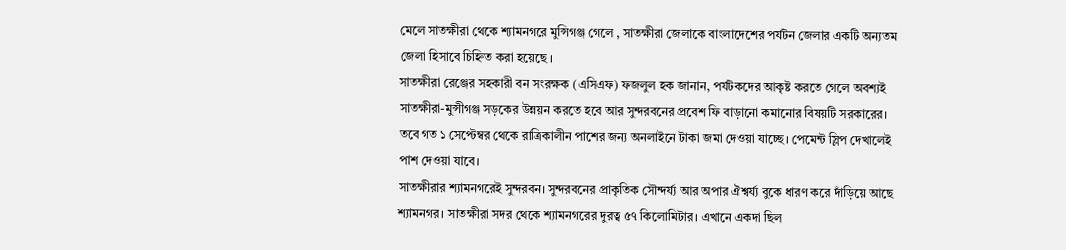মেলে সাতক্ষীরা থেকে শ্যামনগরে মুন্সিগঞ্জ গেলে ‌‍, সাতক্ষীরা জেলাকে বাংলাদেশের পর্যটন জেলার একটি অন্যতম জেলা হিসাবে চিহ্নিত করা হয়েছে ‍।
সাতক্ষীরা রেঞ্জের সহকারী বন সংরক্ষক (এসিএফ) ফজলুল হক জানান, পর্যটকদের আকৃষ্ট করতে গেলে অবশ্যই সাতক্ষীরা-মুন্সীগঞ্জ সড়কের উন্নয়ন করতে হবে আর সুন্দরবনের প্রবেশ ফি বাড়ানো কমানোর বিষয়টি সরকারের। তবে গত ১ সেপ্টেম্বর থেকে রাত্রিকালীন পাশের জন্য অনলাইনে টাকা জমা দেওয়া যাচ্ছে। পেমেন্ট স্লিপ দেখালেই পাশ দেওয়া যাবে।
সাতক্ষীরার শ্যামনগরেই সুন্দরবন। সুন্দরবনের প্রাকৃতিক সৌন্দর্য্য আর অপার ঐশ্বর্য্য বুকে ধারণ করে দাঁড়িয়ে আছে শ্যামনগর। সাতক্ষীরা সদর থেকে শ্যামনগরের দুরত্ব ৫৭ কিলোমিটার। এখানে একদা ছিল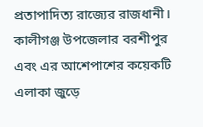প্রতাপাদিত্য রাজ্যের রাজধানী।
কালীগঞ্জ উপজেলার বরশীপুর এবং এর আশেপাশের কয়েকটি এলাকা জুড়ে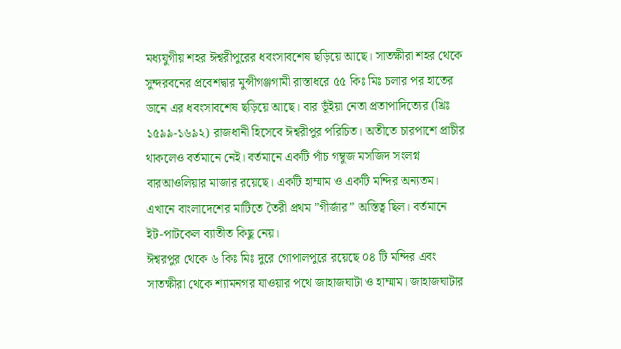মধ্যযুগীয় শহর ঈশ্বরীপুরের ধবংসাবশেষ ছড়িয়ে আছে। সাতক্ষীরা শহর থেকে সুন্দরবনের প্রবেশদ্বার মুন্সীগঞ্জগামী রাস্তাধরে ৫৫ কিঃ মিঃ চলার পর হাতের ডানে এর ধবংসাবশেষ ছড়িয়ে আছে। বার ভূঁইয়া নেতা প্রতাপাদিত্যের (খ্রিঃ ১৫৯৯-১৬৯২) রাজধানী হিসেবে ঈশ্বরীপুর পরিচিত। অতীতে চারপাশে প্রাচীর থাকলেও বর্তমানে নেই। বর্তমানে একটি পাঁচ গম্বুজ মসজিদ সংলগ্ন বারআওলিয়ার মাজার রয়েছে। একটি হাম্মাম ও একটি মন্দির অন্যতম। এখানে বাংলাদেশের মাটিতে তৈরী প্রথম ”গীর্জার” অস্তিত্ব ছিল। বর্তমানে ইট-পাটকেল ব্যাতীত কিছু নেয়।
ঈশ্বরপুর থেকে ৬ কিঃ মিঃ দুরে গোপালপুরে রয়েছে ০৪ টি মন্দির এবং সাতক্ষীরা থেকে শ্যামনগর যাওয়ার পথে জাহাজঘাটা ও হাম্মাম। জাহাজঘাটার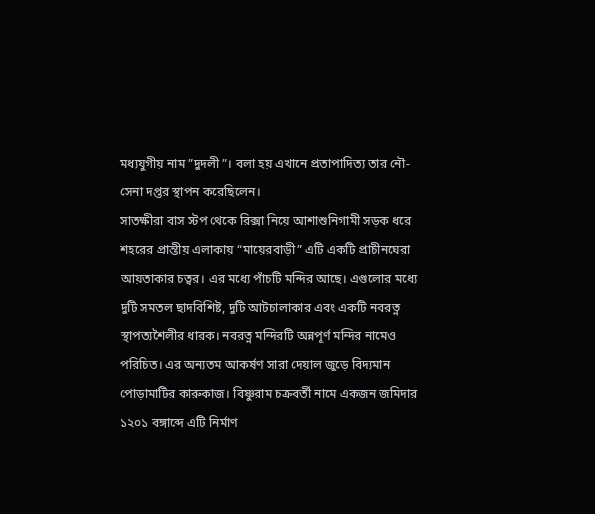মধ্যযুগীয় নাম ”দুদলী”। বলা হয় এখানে প্রতাপাদিত্য তার নৌ-সেনা দপ্তর স্থাপন করেছিলেন।
সাতক্ষীরা বাস স্টপ থেকে রিক্সা নিয়ে আশাশুনিগামী সড়ক ধরে শহরের প্রান্তীয় এলাকায় “মায়েরবাড়ী” এটি একটি প্রাচীনঘেরা আয়তাকার চত্বর। এর মধ্যে পাঁচটি মন্দির আছে। এগুলোর মধ্যে দুটি সমতল ছাদবিশিষ্ট, দুটি আটচালাকার এবং একটি নবরত্ন স্থাপত্যশৈলীর ধারক। নবরত্ন মন্দিরটি অন্নপূর্ণ মন্দির নামেও পরিচিত। এর অন্যতম আকর্ষণ সারা দেয়াল জুড়ে বিদ্যমান পোড়ামাটির কারুকাজ। বিষ্ণুরাম চক্রবর্তী নামে একজন জমিদার ১২০১ বঙ্গাব্দে এটি নির্মাণ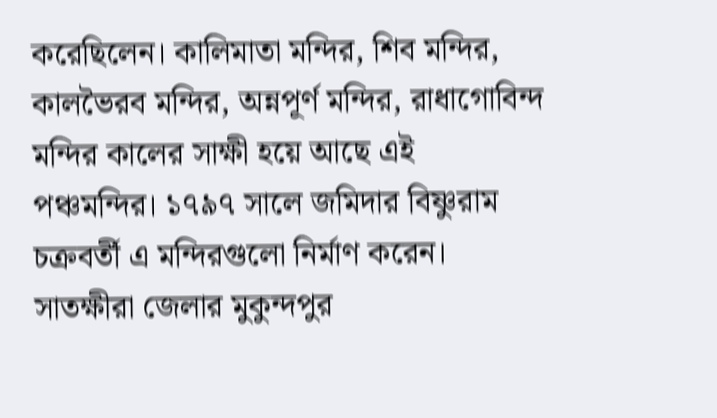করেছিলেন। কালিমাতা মন্দির, শিব মন্দির, কালভৈরব মন্দির, অন্নপূর্ণ মন্দির, রাধাগোবিন্দ মন্দির কালের সাক্ষী হয়ে আছে এই পঞ্চমন্দির। ১৭৯৭ সালে জমিদার বিষ্ণুরাম চক্রবর্তী এ মন্দিরগুলো নির্মাণ করেন।
সাতক্ষীরা জেলার মুকুন্দপুর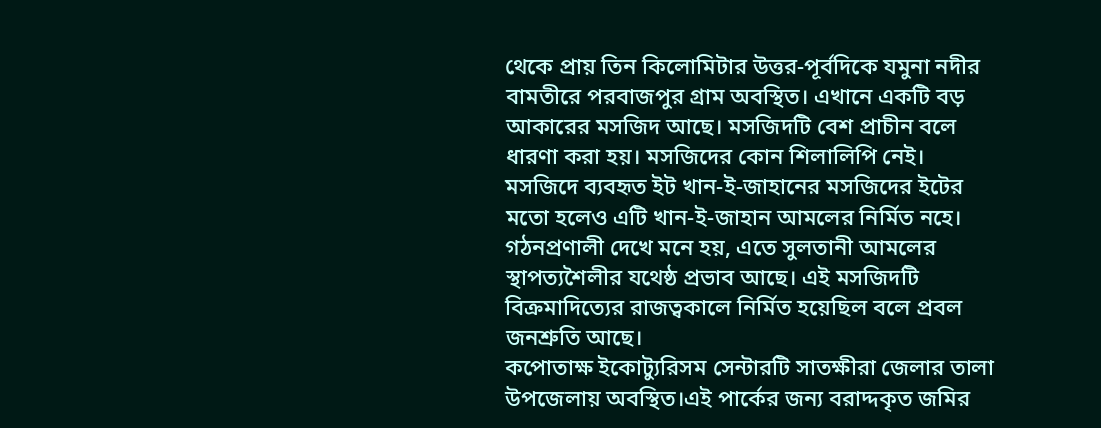থেকে প্রায় তিন কিলোমিটার উত্তর-পূর্বদিকে যমুনা নদীর বামতীরে পরবাজপুর গ্রাম অবস্থিত। এখানে একটি বড় আকারের মসজিদ আছে। মসজিদটি বেশ প্রাচীন বলে ধারণা করা হয়। মসজিদের কোন শিলালিপি নেই। মসজিদে ব্যবহৃত ইট খান-ই-জাহানের মসজিদের ইটের  মতো হলেও এটি খান-ই-জাহান আমলের নির্মিত নহে। গঠনপ্রণালী দেখে মনে হয়, এতে সুলতানী আমলের স্থাপত্যশৈলীর যথেষ্ঠ প্রভাব আছে। এই মসজিদটি বিক্রমাদিত্যের রাজত্বকালে নির্মিত হয়েছিল বলে প্রবল জনশ্রুতি আছে।
কপোতাক্ষ ইকোট্যুরিসম সেন্টারটি সাতক্ষীরা জেলার তালা উপজেলায় অবস্থিত।এই পার্কের জন্য বরাদ্দকৃত জমির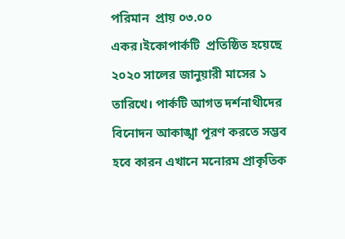পরিমান  প্রায় ০৩.০০ একর।ইকোপার্কটি  প্রতিষ্ঠিত হয়েছে ২০২০ সালের জানুয়ারী মাসের ১ তারিখে। পার্কটি আগত দর্শনাথীদের বিনোদন আকাঙ্খা পূরণ করতে সম্ভব হবে কারন এখানে মনোরম প্রাকৃতিক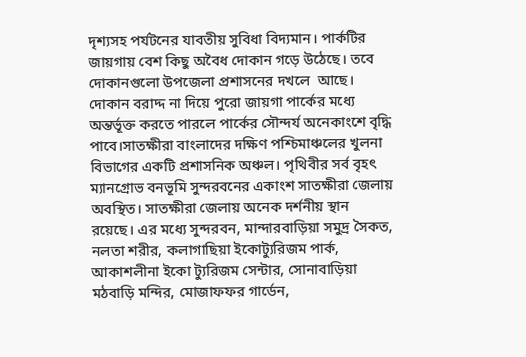দৃশ্যসহ পর্যটনের যাবতীয় সুবিধা বিদ্যমান। পার্কটির জায়গায় বেশ কিছু অবৈধ দোকান গড়ে উঠেছে। তবে দোকানগুলো উপজেলা প্রশাসনের দখলে  আছে। দোকান বরাদ্দ না দিয়ে পুরো জায়গা পার্কের মধ্যে অন্তর্ভূক্ত করতে পারলে পার্কের সৌন্দর্য অনেকাংশে বৃদ্ধি পাবে।সাতক্ষীরা বাংলাদের দক্ষিণ পশ্চিমাঞ্চলের খুলনা বিভাগের একটি প্রশাসনিক অঞ্চল। পৃথিবীর সর্ব বৃহৎ ম্যানগ্রোভ বনভূমি সুন্দরবনের একাংশ সাতক্ষীরা জেলায় অবস্থিত। সাতক্ষীরা জেলায় অনেক দর্শনীয় স্থান রয়েছে। এর মধ্যে সুন্দরবন, মান্দারবাড়িয়া সমুদ্র সৈকত, নলতা শরীর, কলাগাছিয়া ইকোট্যুরিজম পার্ক, আকাশলীনা ইকো ট্যুরিজম সেন্টার, সোনাবাড়িয়া মঠবাড়ি মন্দির, মোজাফফর গার্ডেন,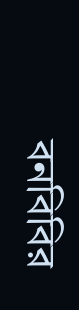বনবিবির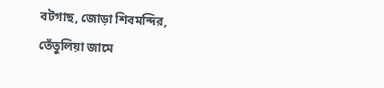বটগাছ, জোড়া শিবমন্দির, তেঁতুলিয়া জামে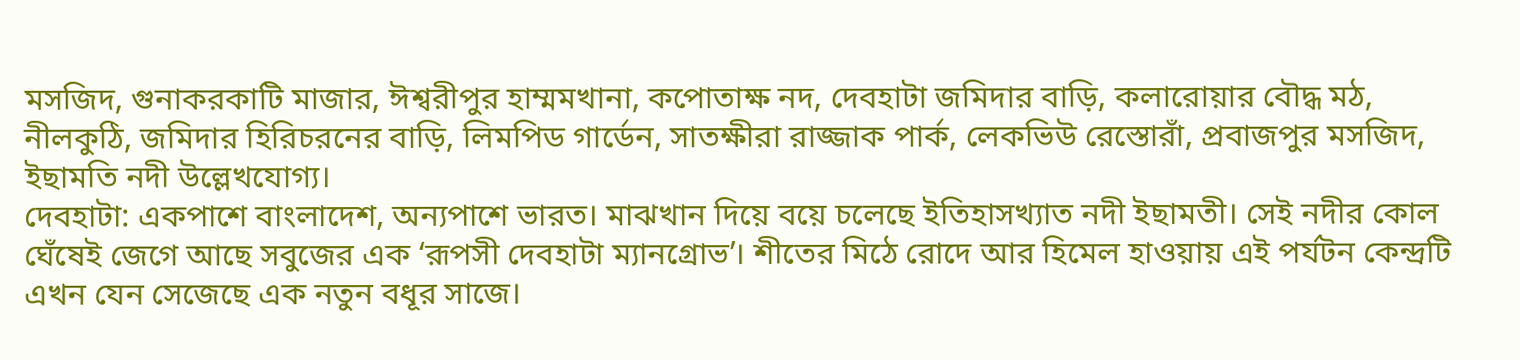মসজিদ, গুনাকরকাটি মাজার, ঈশ্বরীপুর হাম্মমখানা, কপোতাক্ষ নদ, দেবহাটা জমিদার বাড়ি, কলারোয়ার বৌদ্ধ মঠ, নীলকুঠি, জমিদার হিরিচরনের বাড়ি, লিমপিড গার্ডেন, সাতক্ষীরা রাজ্জাক পার্ক, লেকভিউ রেস্তোরাঁ, প্রবাজপুর মসজিদ, ইছামতি নদী উল্লেখযোগ্য।
দেবহাটা: একপাশে বাংলাদেশ, অন্যপাশে ভারত। মাঝখান দিয়ে বয়ে চলেছে ইতিহাসখ্যাত নদী ইছামতী। সেই নদীর কোল ঘেঁষেই জেগে আছে সবুজের এক ‘রূপসী দেবহাটা ম্যানগ্রোভ’। শীতের মিঠে রোদে আর হিমেল হাওয়ায় এই পর্যটন কেন্দ্রটি এখন যেন সেজেছে এক নতুন বধূর সাজে।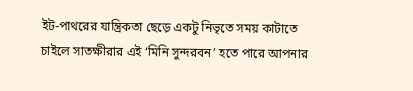ইট-পাথরের যান্ত্রিকতা ছেড়ে একটু নিভৃতে সময় কাটাতে চাইলে সাতক্ষীরার এই ‘মিনি সুন্দরবন’ হতে পারে আপনার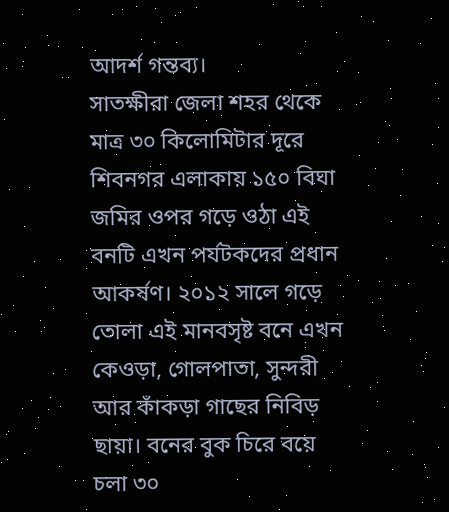আদর্শ গন্তব্য।
সাতক্ষীরা জেলা শহর থেকে মাত্র ৩০ কিলোমিটার দূরে শিবনগর এলাকায় ১৫০ বিঘা জমির ওপর গড়ে ওঠা এই বনটি এখন পর্যটকদের প্রধান আকর্ষণ। ২০১২ সালে গড়ে তোলা এই মানবসৃষ্ট বনে এখন কেওড়া, গোলপাতা, সুন্দরী আর কাঁকড়া গাছের নিবিড় ছায়া। বনের বুক চিরে বয়ে চলা ৩০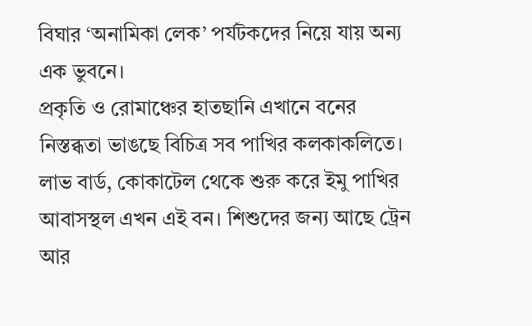বিঘার ‘অনামিকা লেক’ পর্যটকদের নিয়ে যায় অন্য এক ভুবনে।
প্রকৃতি ও রোমাঞ্চের হাতছানি এখানে বনের নিস্তব্ধতা ভাঙছে বিচিত্র সব পাখির কলকাকলিতে। লাভ বার্ড, কোকাটেল থেকে শুরু করে ইমু পাখির আবাসস্থল এখন এই বন। শিশুদের জন্য আছে ট্রেন আর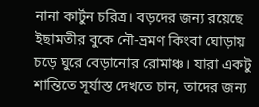নানা কার্টুন চরিত্র। বড়দের জন্য রয়েছে ইছামতীর বুকে নৌ-ভ্রমণ কিংবা ঘোড়ায় চড়ে ঘুরে বেড়ানোর রোমাঞ্চ। যারা একটু শান্তিতে সূর্যাস্ত দেখতে চান, তাদের জন্য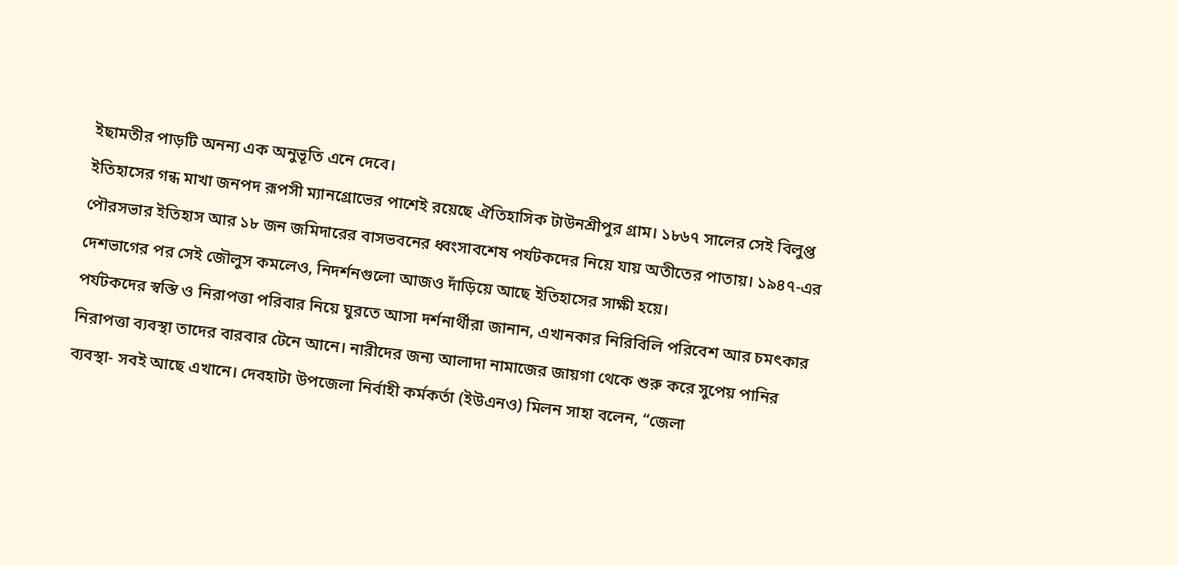ইছামতীর পাড়টি অনন্য এক অনুভূতি এনে দেবে।
ইতিহাসের গন্ধ মাখা জনপদ রূপসী ম্যানগ্রোভের পাশেই রয়েছে ঐতিহাসিক টাউনশ্রীপুর গ্রাম। ১৮৬৭ সালের সেই বিলুপ্ত পৌরসভার ইতিহাস আর ১৮ জন জমিদারের বাসভবনের ধ্বংসাবশেষ পর্যটকদের নিয়ে যায় অতীতের পাতায়। ১৯৪৭-এর দেশভাগের পর সেই জৌলুস কমলেও, নিদর্শনগুলো আজও দাঁড়িয়ে আছে ইতিহাসের সাক্ষী হয়ে।
পর্যটকদের স্বস্তি ও নিরাপত্তা পরিবার নিয়ে ঘুরতে আসা দর্শনার্থীরা জানান, এখানকার নিরিবিলি পরিবেশ আর চমৎকার নিরাপত্তা ব্যবস্থা তাদের বারবার টেনে আনে। নারীদের জন্য আলাদা নামাজের জায়গা থেকে শুরু করে সুপেয় পানির ব্যবস্থা- সবই আছে এখানে। দেবহাটা উপজেলা নির্বাহী কর্মকর্তা (ইউএনও) মিলন সাহা বলেন, “জেলা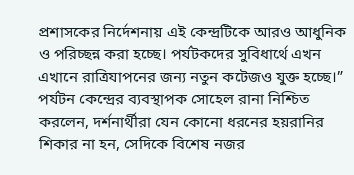প্রশাসকের নির্দেশনায় এই কেন্দ্রটিকে আরও আধুনিক ও পরিচ্ছন্ন করা হচ্ছে। পর্যটকদের সুবিধার্থে এখন এখানে রাত্রিযাপনের জন্য নতুন কটেজও যুক্ত হচ্ছে।”
পর্যটন কেন্দ্রের ব্যবস্থাপক সোহেল রানা নিশ্চিত করলেন, দর্শনার্থীরা যেন কোনো ধরনের হয়রানির শিকার না হন, সেদিকে বিশেষ নজর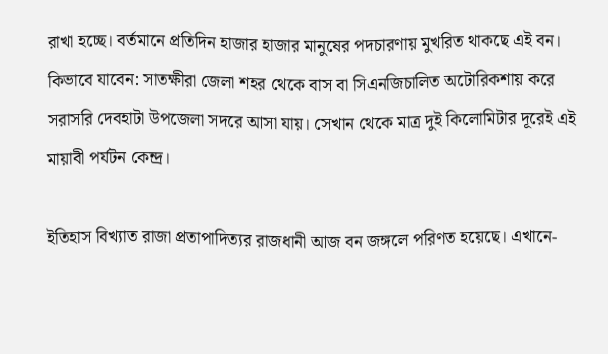রাখা হচ্ছে। বর্তমানে প্রতিদিন হাজার হাজার মানুষের পদচারণায় মুখরিত থাকছে এই বন।
কিভাবে যাবেন: সাতক্ষীরা জেলা শহর থেকে বাস বা সিএনজিচালিত অটোরিকশায় করে সরাসরি দেবহাটা উপজেলা সদরে আসা যায়। সেখান থেকে মাত্র দুই কিলোমিটার দূরেই এই মায়াবী পর্যটন কেন্দ্র।

ইতিহাস বিখ্যাত রাজা প্রতাপাদিত্যর রাজধানী আজ বন জঙ্গলে পরিণত হয়েছে। এখানে-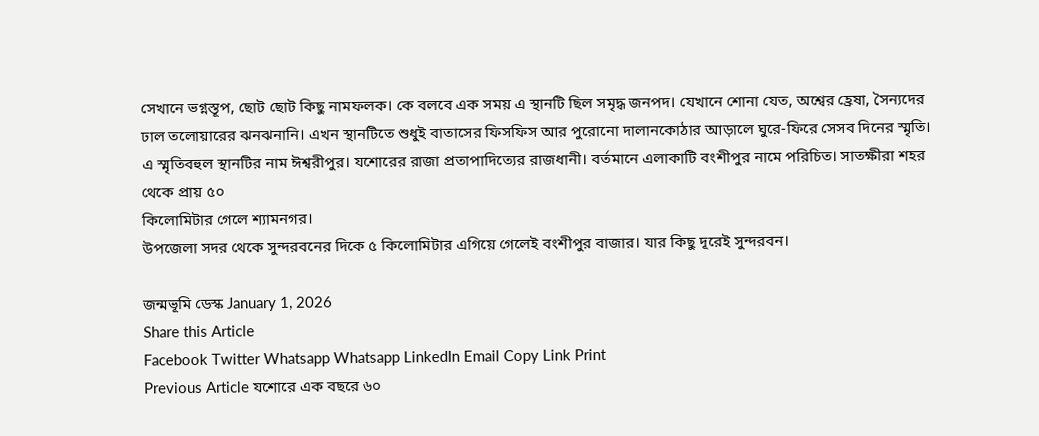সেখানে ভগ্নস্তূপ, ছোট ছোট কিছু নামফলক। কে বলবে এক সময় এ স্থানটি ছিল সমৃদ্ধ জনপদ। যেখানে শোনা যেত, অশ্বের হ্রেষা, সৈন্যদের ঢাল তলোয়ারের ঝনঝনানি। এখন স্থানটিতে শুধুই বাতাসের ফিসফিস আর পুরোনো দালানকোঠার আড়ালে ঘুরে-ফিরে সেসব দিনের স্মৃতি। এ স্মৃতিবহুল স্থানটির নাম ঈশ্বরীপুর। যশোরের রাজা প্রতাপাদিত্যের রাজধানী। বর্তমানে এলাকাটি বংশীপুর নামে পরিচিত। সাতক্ষীরা শহর থেকে প্রায় ৫০
কিলোমিটার গেলে শ্যামনগর।
উপজেলা সদর থেকে সুন্দরবনের দিকে ৫ কিলোমিটার এগিয়ে গেলেই বংশীপুর বাজার। যার কিছু দূরেই সুন্দরবন।

জন্মভূমি ডেস্ক January 1, 2026
Share this Article
Facebook Twitter Whatsapp Whatsapp LinkedIn Email Copy Link Print
Previous Article যশোরে এক বছরে ৬০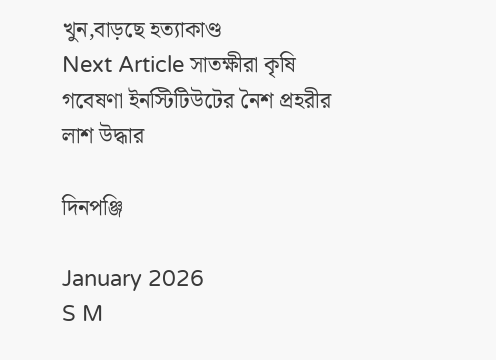খুন,বাড়ছে হত্যাকাণ্ড
Next Article সাতক্ষীরা কৃষি গবেষণা ইনস্টিটিউটের নৈশ প্রহরীর লাশ উদ্ধার

দিনপঞ্জি

January 2026
S M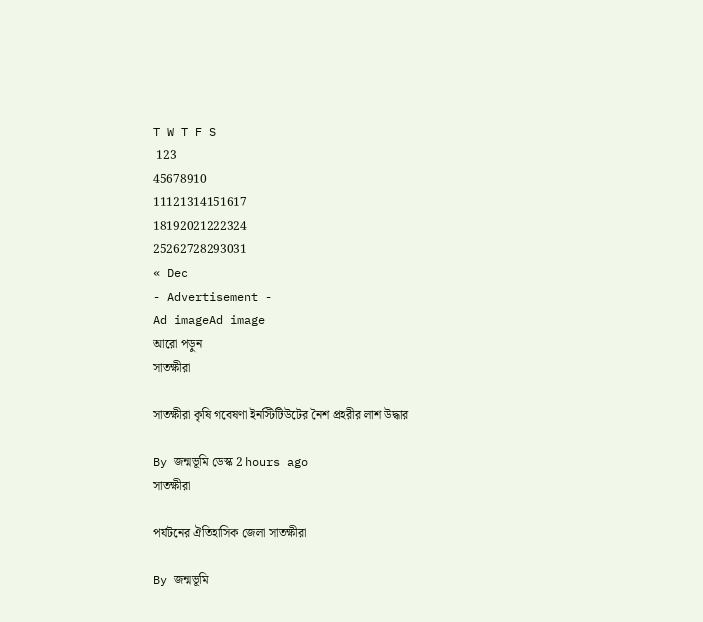T W T F S
 123
45678910
11121314151617
18192021222324
25262728293031
« Dec
- Advertisement -
Ad imageAd image
আরো পড়ুন
সাতক্ষীরা

সাতক্ষীরা কৃষি গবেষণা ইনস্টিটিউটের নৈশ প্রহরীর লাশ উদ্ধার

By জন্মভূমি ডেস্ক 2 hours ago
সাতক্ষীরা

পর্যটনের ঐতিহাসিক জেলা সাতক্ষীরা

By জন্মভূমি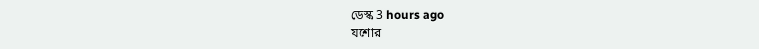ডেস্ক 3 hours ago
যশোর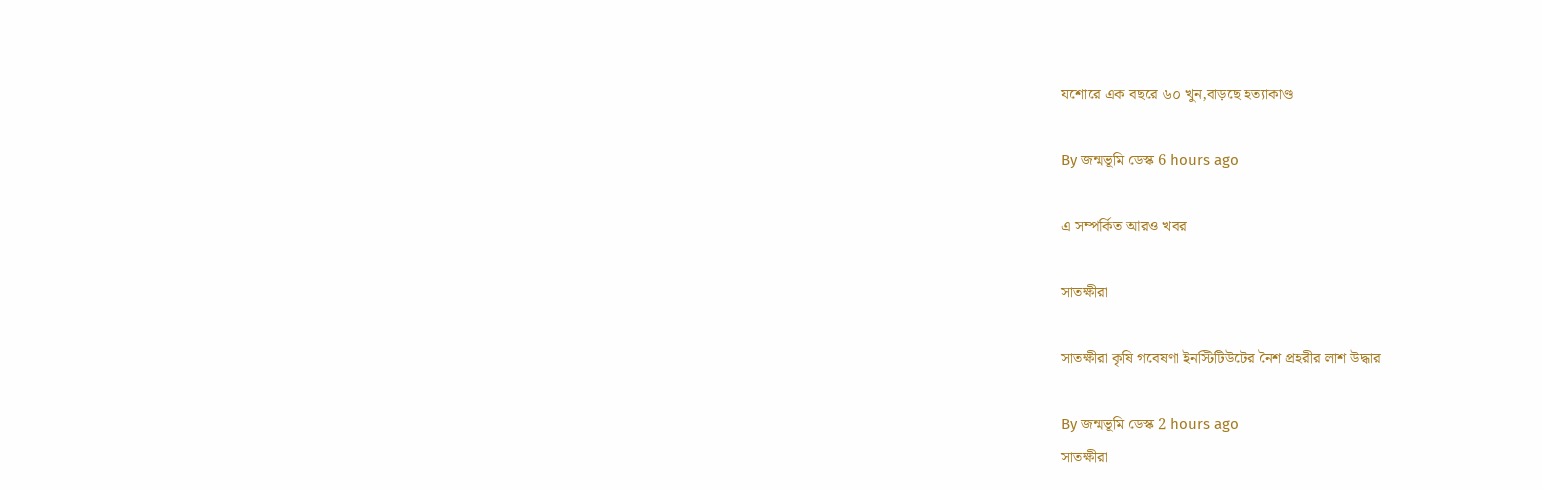যশোরে এক বছরে ৬০ খুন,বাড়ছে হত্যাকাণ্ড

By জন্মভূমি ডেস্ক 6 hours ago

এ সম্পর্কিত আরও খবর

সাতক্ষীরা

সাতক্ষীরা কৃষি গবেষণা ইনস্টিটিউটের নৈশ প্রহরীর লাশ উদ্ধার

By জন্মভূমি ডেস্ক 2 hours ago
সাতক্ষীরা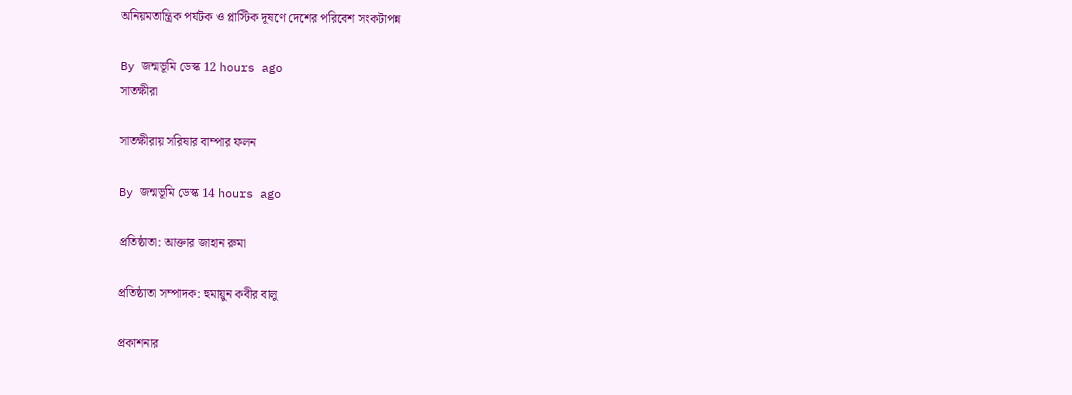অনিয়মতান্ত্রিক পর্যটক ‌ও প্লাস্টিক দূষণে দেশের পরিবেশ সংকটাপন্ন

By জন্মভূমি ডেস্ক 12 hours ago
সাতক্ষীরা

সাতক্ষীরায় সরিষার বাম্পার ফলন

By জন্মভূমি ডেস্ক 14 hours ago

প্রতিষ্ঠাতা: আক্তার জাহান রুমা

প্রতিষ্ঠাতা সম্পাদক: হুমায়ুন কবীর বালু

প্রকাশনার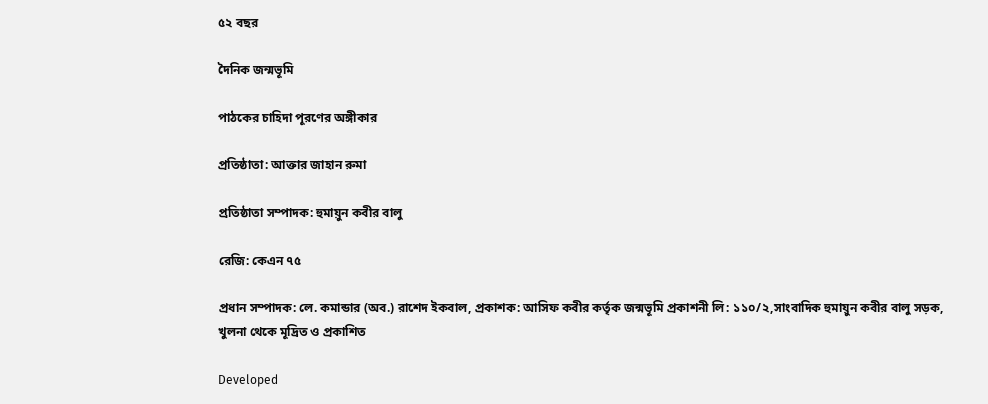৫২ বছর

দৈনিক জন্মভূমি

পাঠকের চাহিদা পূরণের অঙ্গীকার

প্রতিষ্ঠাতা: আক্তার জাহান রুমা

প্রতিষ্ঠাতা সম্পাদক: হুমায়ুন কবীর বালু

রেজি: কেএন ৭৫

প্রধান সম্পাদক: লে. কমান্ডার (অব.) রাশেদ ইকবাল, প্রকাশক: আসিফ কবীর কর্তৃক জন্মভূমি প্রকাশনী লি: ১১০/২,সাংবাদিক হুমায়ুন কবীর বালু সড়ক, খুলনা থেকে মূদ্রিত ও প্রকাশিত

Developed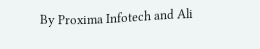By Proxima Infotech and Ali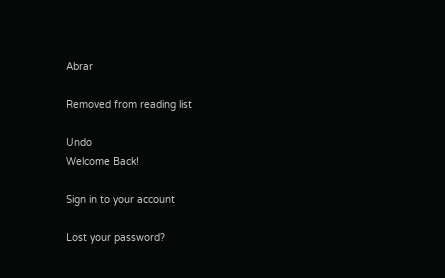Abrar

Removed from reading list

Undo
Welcome Back!

Sign in to your account

Lost your password?